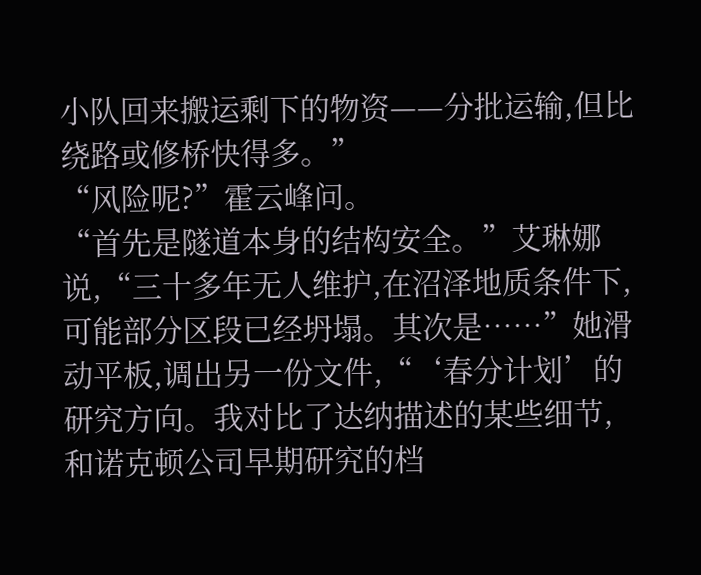小队回来搬运剩下的物资——分批运输,但比绕路或修桥快得多。”
“风险呢?”霍云峰问。
“首先是隧道本身的结构安全。”艾琳娜说,“三十多年无人维护,在沼泽地质条件下,可能部分区段已经坍塌。其次是……”她滑动平板,调出另一份文件,“‘春分计划’的研究方向。我对比了达纳描述的某些细节,和诺克顿公司早期研究的档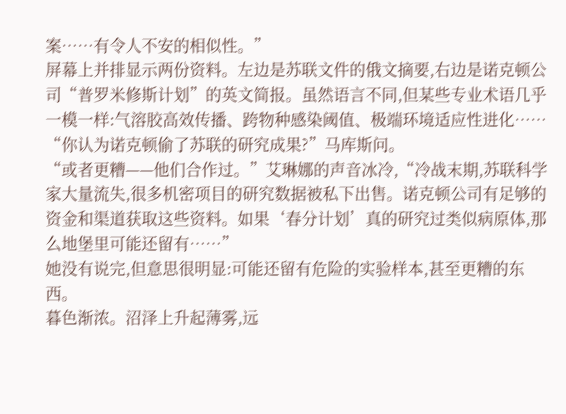案……有令人不安的相似性。”
屏幕上并排显示两份资料。左边是苏联文件的俄文摘要,右边是诺克顿公司“普罗米修斯计划”的英文简报。虽然语言不同,但某些专业术语几乎一模一样:气溶胶高效传播、跨物种感染阈值、极端环境适应性进化……
“你认为诺克顿偷了苏联的研究成果?”马库斯问。
“或者更糟——他们合作过。”艾琳娜的声音冰冷,“冷战末期,苏联科学家大量流失,很多机密项目的研究数据被私下出售。诺克顿公司有足够的资金和渠道获取这些资料。如果‘春分计划’真的研究过类似病原体,那么地堡里可能还留有……”
她没有说完,但意思很明显:可能还留有危险的实验样本,甚至更糟的东西。
暮色渐浓。沼泽上升起薄雾,远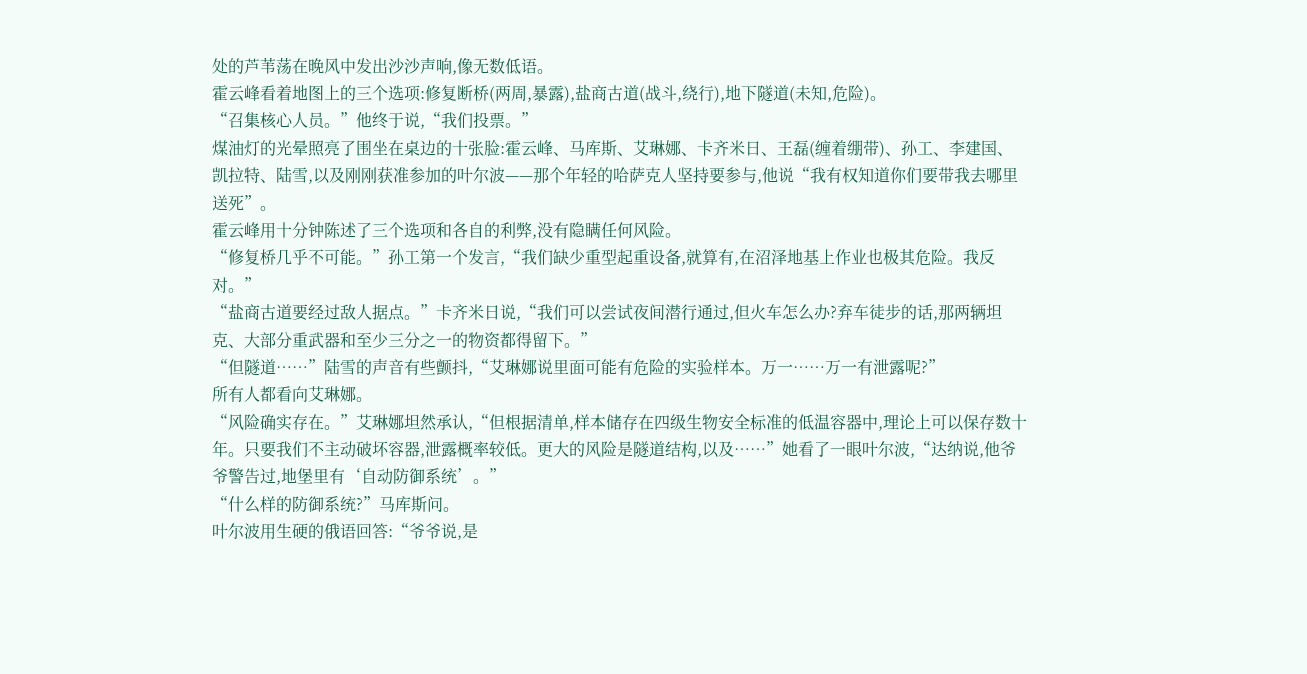处的芦苇荡在晚风中发出沙沙声响,像无数低语。
霍云峰看着地图上的三个选项:修复断桥(两周,暴露),盐商古道(战斗,绕行),地下隧道(未知,危险)。
“召集核心人员。”他终于说,“我们投票。”
煤油灯的光晕照亮了围坐在桌边的十张脸:霍云峰、马库斯、艾琳娜、卡齐米日、王磊(缠着绷带)、孙工、李建国、凯拉特、陆雪,以及刚刚获准参加的叶尔波——那个年轻的哈萨克人坚持要参与,他说“我有权知道你们要带我去哪里送死”。
霍云峰用十分钟陈述了三个选项和各自的利弊,没有隐瞒任何风险。
“修复桥几乎不可能。”孙工第一个发言,“我们缺少重型起重设备,就算有,在沼泽地基上作业也极其危险。我反对。”
“盐商古道要经过敌人据点。”卡齐米日说,“我们可以尝试夜间潜行通过,但火车怎么办?弃车徒步的话,那两辆坦克、大部分重武器和至少三分之一的物资都得留下。”
“但隧道……”陆雪的声音有些颤抖,“艾琳娜说里面可能有危险的实验样本。万一……万一有泄露呢?”
所有人都看向艾琳娜。
“风险确实存在。”艾琳娜坦然承认,“但根据清单,样本储存在四级生物安全标准的低温容器中,理论上可以保存数十年。只要我们不主动破坏容器,泄露概率较低。更大的风险是隧道结构,以及……”她看了一眼叶尔波,“达纳说,他爷爷警告过,地堡里有‘自动防御系统’。”
“什么样的防御系统?”马库斯问。
叶尔波用生硬的俄语回答:“爷爷说,是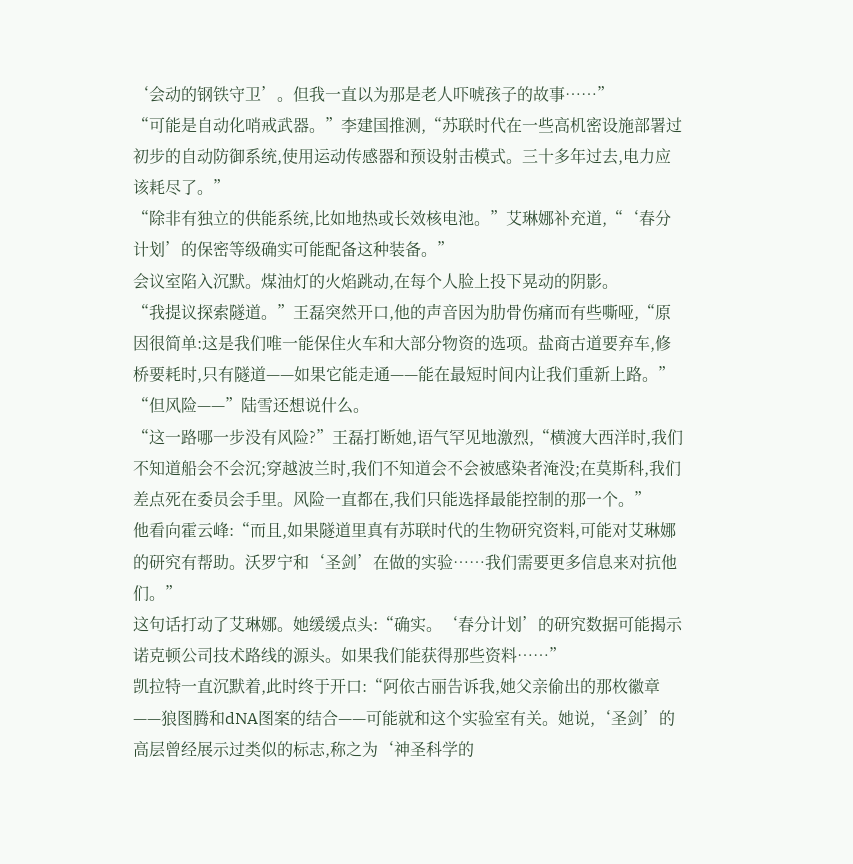‘会动的钢铁守卫’。但我一直以为那是老人吓唬孩子的故事……”
“可能是自动化哨戒武器。”李建国推测,“苏联时代在一些高机密设施部署过初步的自动防御系统,使用运动传感器和预设射击模式。三十多年过去,电力应该耗尽了。”
“除非有独立的供能系统,比如地热或长效核电池。”艾琳娜补充道,“‘春分计划’的保密等级确实可能配备这种装备。”
会议室陷入沉默。煤油灯的火焰跳动,在每个人脸上投下晃动的阴影。
“我提议探索隧道。”王磊突然开口,他的声音因为肋骨伤痛而有些嘶哑,“原因很简单:这是我们唯一能保住火车和大部分物资的选项。盐商古道要弃车,修桥要耗时,只有隧道——如果它能走通——能在最短时间内让我们重新上路。”
“但风险——”陆雪还想说什么。
“这一路哪一步没有风险?”王磊打断她,语气罕见地激烈,“横渡大西洋时,我们不知道船会不会沉;穿越波兰时,我们不知道会不会被感染者淹没;在莫斯科,我们差点死在委员会手里。风险一直都在,我们只能选择最能控制的那一个。”
他看向霍云峰:“而且,如果隧道里真有苏联时代的生物研究资料,可能对艾琳娜的研究有帮助。沃罗宁和‘圣剑’在做的实验……我们需要更多信息来对抗他们。”
这句话打动了艾琳娜。她缓缓点头:“确实。‘春分计划’的研究数据可能揭示诺克顿公司技术路线的源头。如果我们能获得那些资料……”
凯拉特一直沉默着,此时终于开口:“阿依古丽告诉我,她父亲偷出的那枚徽章——狼图腾和dNA图案的结合——可能就和这个实验室有关。她说,‘圣剑’的高层曾经展示过类似的标志,称之为‘神圣科学的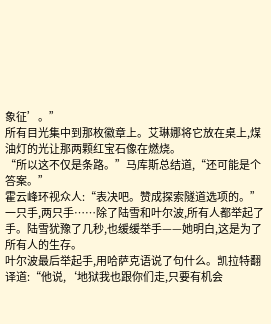象征’。”
所有目光集中到那枚徽章上。艾琳娜将它放在桌上,煤油灯的光让那两颗红宝石像在燃烧。
“所以这不仅是条路。”马库斯总结道,“还可能是个答案。”
霍云峰环视众人:“表决吧。赞成探索隧道选项的。”
一只手,两只手……除了陆雪和叶尔波,所有人都举起了手。陆雪犹豫了几秒,也缓缓举手——她明白,这是为了所有人的生存。
叶尔波最后举起手,用哈萨克语说了句什么。凯拉特翻译道:“他说,‘地狱我也跟你们走,只要有机会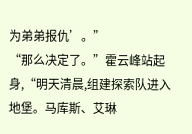为弟弟报仇’。”
“那么决定了。”霍云峰站起身,“明天清晨,组建探索队进入地堡。马库斯、艾琳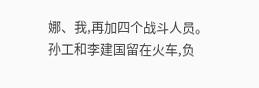娜、我,再加四个战斗人员。孙工和李建国留在火车,负